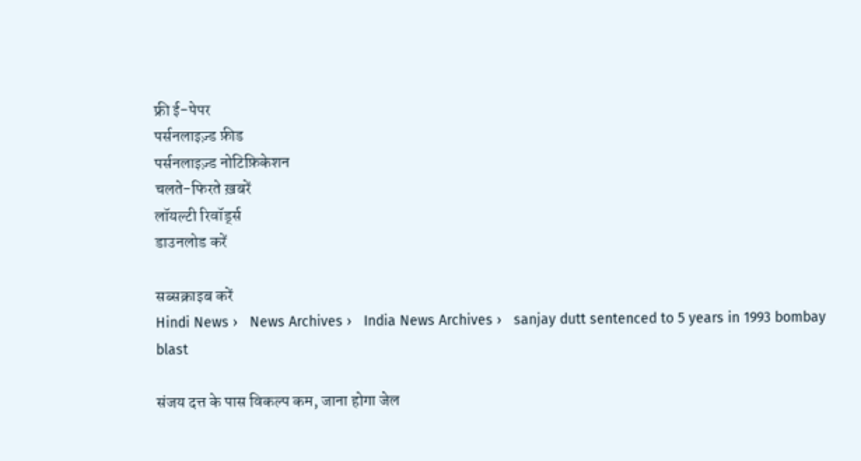फ्री ई-पेपर
पर्सनलाइज़्ड फ़ीड
पर्सनलाइज़्ड नोटिफ़िकेशन
चलते-फिरते ख़बरें
लॉयल्टी रिवॉर्ड्स
डाउनलोड करें

सब्सक्राइब करें
Hindi News ›   News Archives ›   India News Archives ›   sanjay dutt sentenced to 5 years in 1993 bombay blast

संजय दत्त के पास विकल्प कम, जाना होगा जेल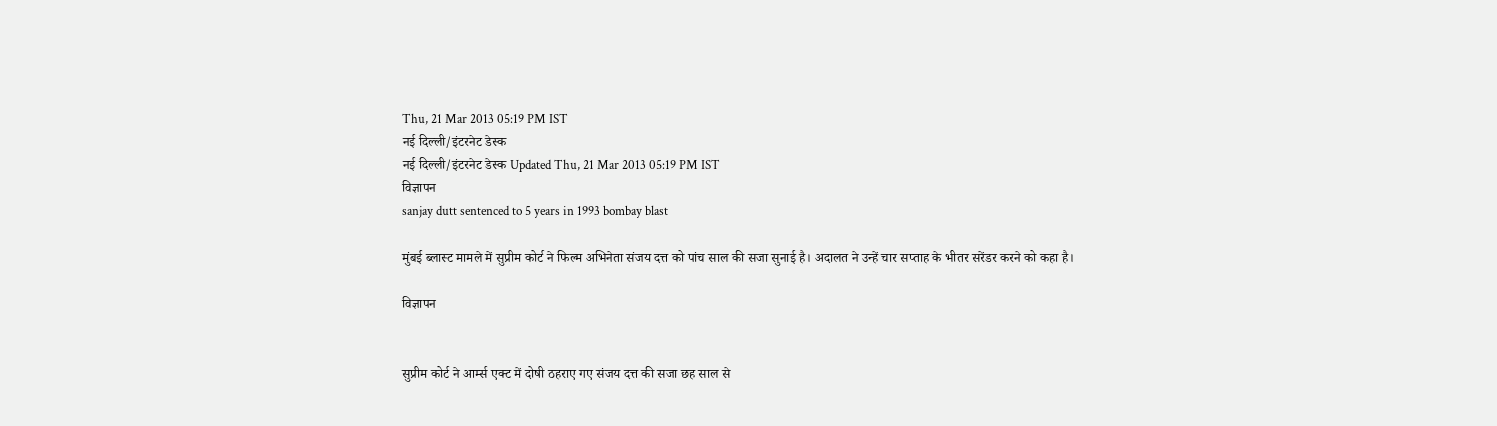Thu, 21 Mar 2013 05:19 PM IST
नई दिल्ली/इंटरनेट डेस्क
नई दिल्ली/इंटरनेट डेस्क Updated Thu, 21 Mar 2013 05:19 PM IST
विज्ञापन
sanjay dutt sentenced to 5 years in 1993 bombay blast

मुंबई ब्लास्ट मामले में सुप्रीम कोर्ट ने फिल्म अभिनेता संजय दत्त को पांच साल की सजा सुनाई है। अदालत ने उन्हें चार सप्ताह के भीतर सरेंडर करने को कहा है।

विज्ञापन


सुप्रीम कोर्ट ने आर्म्स एक्ट में दोषी ठहराए गए संजय दत्त की सजा छह साल से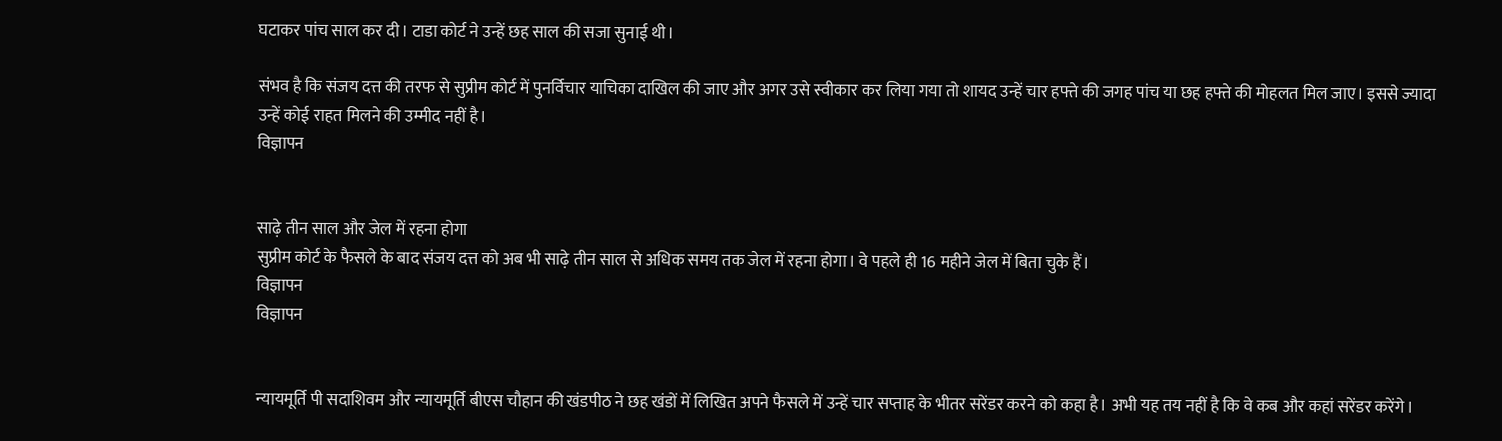घटाकर पांच साल कर दी। टाडा कोर्ट ने उन्हें छह साल की सजा सुनाई थी।

संभव है कि संजय दत्त की तरफ से सुप्रीम कोर्ट में पुनर्विचार याचिका दाखिल की जाए और अगर उसे स्वीकार कर लिया गया तो शायद उन्हें चार हफ्ते की जगह पांच या छह हफ्ते की मोहलत मिल जाए। इससे ज्यादा उन्हें कोई राहत मिलने की उम्मीद नहीं है।
विज्ञापन


साढ़े तीन साल और जेल में रहना होगा
सुप्रीम कोर्ट के फैसले के बाद संजय दत्त को अब भी साढ़े तीन साल से अधिक समय तक जेल में रहना होगा। वे पहले ही 16 महीने जेल में बिता चुके हैं।
विज्ञापन
विज्ञापन


न्यायमूर्ति पी सदाशिवम और न्यायमूर्ति बीएस चौहान की खंडपीठ ने छह खंडों में लिखित अपने फैसले में उन्हें चार सप्ताह के भीतर सरेंडर करने को कहा है। अभी यह तय नहीं है कि वे कब और कहां सरेंडर करेंगे।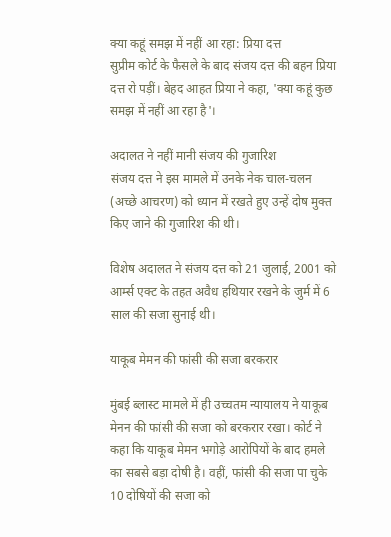क्या कहूं समझ में नहीं आ रहा: प्रिया दत्त
सुप्रीम कोर्ट के फैसले के बाद संजय दत्त की बहन प्रिया दत्त रो पड़ीं। बेहद आहत प्रिया ने कहा, 'क्या कहूं कुछ समझ में नहीं आ रहा है'।

अदालत ने नहीं मानी संजय की गुजारिश
संजय दत्त ने इस मामले में उनके नेक चाल-चलन (अच्छे आचरण) को ध्यान में रखते हुए उन्हें दोष मुक्त किए जाने की गुजारिश की थी।

विशेष अदालत ने संजय दत्त को 21 जुलाई, 2001 को आर्म्स एक्ट के तहत अवैध हथियार रखने के जुर्म में 6 साल की सजा सुनाई थी।

याकूब मेमन की फांसी की सजा बरकरार

मुंबई ब्लास्ट मामले में ही उच्चतम न्यायालय ने याकूब मेनन की फांसी की सजा को बरकरार रखा। कोर्ट ने कहा कि याकूब मेमन भगोड़े आरोपियों के बाद हमले का सबसे बड़ा दोषी है। वहीं, फांसी की सजा पा चुके 10 दोषियों की सजा को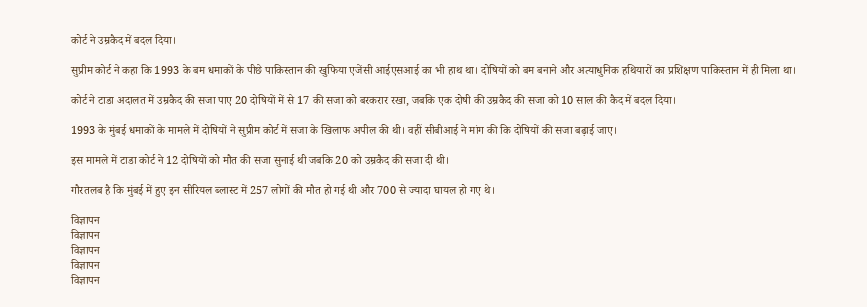कोर्ट ने उम्रकैद में बदल दिया।

सुप्रीम कोर्ट ने कहा कि 1993 के बम धमाकों के पीछे पाकिस्तान की खुफिया एजेंसी आईएसआई का भी हाथ था। दोषियों को बम बनाने और अत्याधुनिक हथियारों का प्रशिक्षण पाकिस्तान में ही मिला था।

कोर्ट ने टाडा अदालत में उम्रकैद की सजा पाए 20 दोषियों में से 17 की सजा को बरकरार रखा, जबकि एक दोषी की उम्रकैद की सजा को 10 साल की कैद में बदल दिया।

1993 के मुंबई धमाकों के मामले में दोषियों ने सुप्रीम कोर्ट में सजा के खिलाफ अपील की थी। वहीं सीबीआई ने मांग की कि दोषियों की सजा बढ़ाई जाए।

इस मामले में टाडा कोर्ट ने 12 दोषियों को मौत की सजा सुनाई थी जबकि 20 को उम्रकैद की सजा दी थी।

गौरतलब है कि मुंबई में हुए इन सीरियल ब्लास्ट में 257 लोगों की मौत हो गई थी और 700 से ज्यादा घायल हो गए थे।

विज्ञापन
विज्ञापन
विज्ञापन
विज्ञापन
विज्ञापन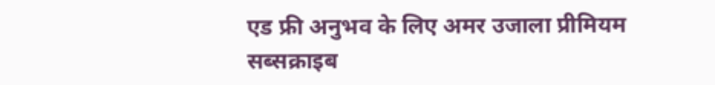एड फ्री अनुभव के लिए अमर उजाला प्रीमियम सब्सक्राइब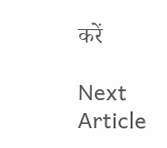करें

Next Article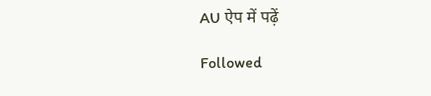AU ऐप में पढ़ें

Followed